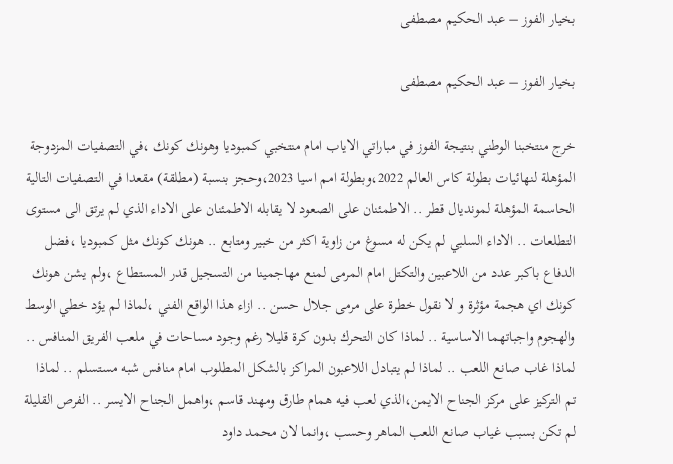بخيار الفوز – عبد الحكيم مصطفى

بخيار الفوز – عبد الحكيم مصطفى

خرج منتخبنا الوطني بنتيجة الفوز في مباراتي الاياب امام منتخبي كمبوديا وهونك كونك ،في التصفيات المزدوجة المؤهلة لنهائيات بطولة كاس العالم 2022،وبطولة امم اسيا 2023،وحجز بنسبة (مطلقة) مقعدا في التصفيات التالية الحاسمة المؤهلة لمونديال قطر .. الاطمئنان على الصعود لا يقابله الاطمئنان على الاداء الذي لم يرتق الى مستوى التطلعات .. الاداء السلبي لم يكن له مسوغ من زاوية اكثر من خبير ومتابع .. هونك كونك مثل كمبوديا ،فضل الدفاع باكبر عدد من اللاعبين والتكتل امام المرمى لمنع مهاجمينا من التسجيل قدر المستطاع ،ولم يشن هونك كونك اي هجمة مؤثرة و لا نقول خطرة على مرمى جلال حسن .. ازاء هذا الواقع الفني ،لماذا لم يؤد خطي الوسط والهجوم واجباتهما الاساسية .. لماذا كان التحرك بدون كرة قليلا رغم وجود مساحات في ملعب الفريق المنافس .. لماذا غاب صانع اللعب .. لماذا لم يتبادل اللاعبون المراكز بالشكل المطلوب امام منافس شبه مستسلم .. لماذا تم التركيز على مركز الجناح الايمن،الذي لعب فيه همام طارق ومهند قاسم ،واهمل الجناح الايسر .. الفرص القليلة لم تكن بسبب غياب صانع اللعب الماهر وحسب ،وانما لان محمد داود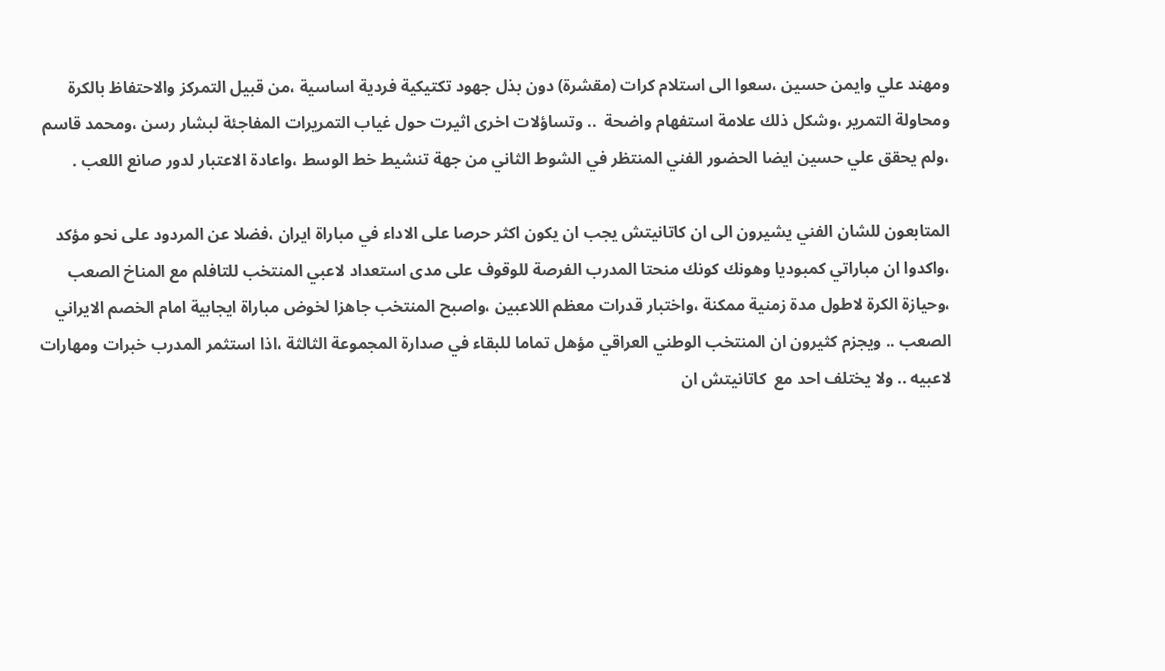ومهند علي وايمن حسين ،سعوا الى استلام كرات (مقشرة) دون بذل جهود تكتيكية فردية اساسية ،من قبيل التمركز والاحتفاظ بالكرة ومحاولة التمرير ،وشكل ذلك علامة استفهام واضحة  .. وتساؤلات اخرى اثيرت حول غياب التمريرات المفاجئة لبشار رسن ،ومحمد قاسم ،ولم يحقق علي حسين ايضا الحضور الفني المنتظر في الشوط الثاني من جهة تنشيط خط الوسط ،واعادة الاعتبار لدور صانع اللعب .

المتابعون للشان الفني يشيرون الى ان كاتانيتش يجب ان يكون اكثر حرصا على الاداء في مباراة ايران ،فضلا عن المردود على نحو مؤكد ،واكدوا ان مباراتي كمبوديا وهونك كونك منحتا المدرب الفرصة للوقوف على مدى استعداد لاعبي المنتخب للتافلم مع المناخ الصعب ،وحيازة الكرة لاطول مدة زمنية ممكنة ،واختبار قدرات معظم اللاعبين ،واصبح المنتخب جاهزا لخوض مباراة ايجابية امام الخصم الايراني الصعب .. ويجزم كثيرون ان المنتخب الوطني العراقي مؤهل تماما للبقاء في صدارة المجموعة الثالثة ،اذا استثمر المدرب خبرات ومهارات لاعبيه .. ولا يختلف احد مع  كاتانيتش ان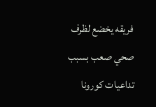فريقه يخضع لظرف صحي صعب بسبب تداعيات كورونا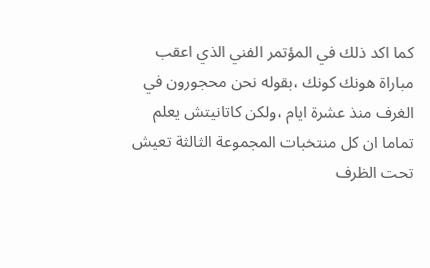كما اكد ذلك في المؤتمر الفني الذي اعقب مباراة هونك كونك ،بقوله نحن محجورون في الغرف منذ عشرة ايام ،ولكن كاتانيتش يعلم تماما ان كل منتخبات المجموعة الثالثة تعيش تحت الظرف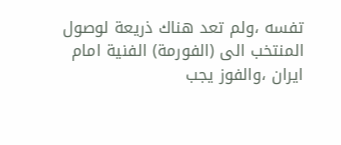تفسه ،ولم تعد هناك ذريعة لوصول المنتخب الى (الفورمة) الفنية امام ايران ،والفوز يجب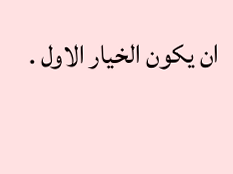ان يكون الخيار الاول .